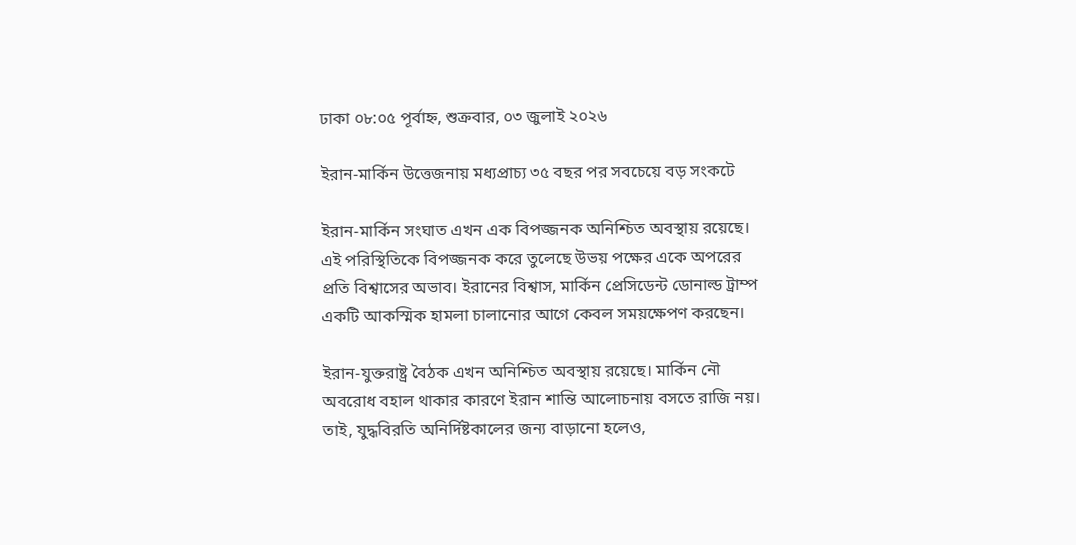ঢাকা ০৮:০৫ পূর্বাহ্ন, শুক্রবার, ০৩ জুলাই ২০২৬

ইরান-মার্কিন উত্তেজনায় মধ্যপ্রাচ্য ৩৫ বছর পর সবচেয়ে বড় সংকটে

ইরান-মার্কিন সংঘাত এখন এক বিপজ্জনক অনিশ্চিত অবস্থায় রয়েছে। এই পরিস্থিতিকে বিপজ্জনক করে তুলেছে উভয় পক্ষের একে অপরের প্রতি বিশ্বাসের অভাব। ইরানের বিশ্বাস, মার্কিন প্রেসিডেন্ট ডোনাল্ড ট্রাম্প একটি আকস্মিক হামলা চালানোর আগে কেবল সময়ক্ষেপণ করছেন।

ইরান-যুক্তরাষ্ট্র বৈঠক এখন অনিশ্চিত অবস্থায় রয়েছে। মার্কিন নৌ অবরোধ বহাল থাকার কারণে ইরান শান্তি আলোচনায় বসতে রাজি নয়। তাই, যুদ্ধবিরতি অনির্দিষ্টকালের জন্য বাড়ানো হলেও,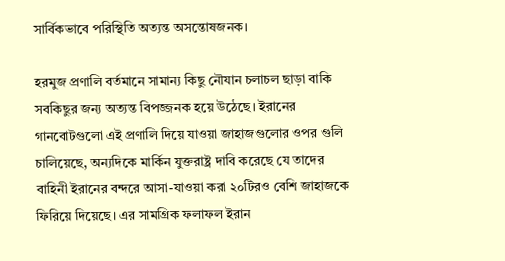সার্বিকভাবে পরিস্থিতি অত্যন্ত অসন্তোষজনক।

হরমুজ প্রণালি বর্তমানে সামান্য কিছু নৌযান চলাচল ছাড়া বাকি সবকিছুর জন্য অত্যন্ত বিপজ্জনক হয়ে উঠেছে। ইরানের গানবোটগুলো এই প্রণালি দিয়ে যাওয়া জাহাজগুলোর ওপর গুলি চালিয়েছে, অন্যদিকে মার্কিন যুক্তরাষ্ট্র দাবি করেছে যে তাদের বাহিনী ইরানের বন্দরে আসা-যাওয়া করা ২০টিরও বেশি জাহাজকে ফিরিয়ে দিয়েছে। এর সামগ্রিক ফলাফল ইরান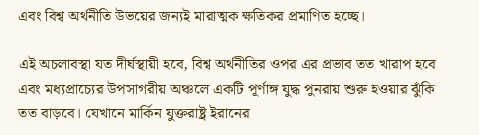এবং বিশ্ব অর্থনীতি উভয়ের জন্যই মারাত্মক ক্ষতিকর প্রমাণিত হচ্ছে।

এই অচলাবস্থা যত দীর্ঘস্থায়ী হবে, বিশ্ব অর্থনীতির ওপর এর প্রভাব তত খারাপ হবে এবং মধ্যপ্রাচ্যের উপসাগরীয় অঞ্চলে একটি পূর্ণাঙ্গ যুদ্ধ পুনরায় শুরু হওয়ার ঝুঁকি তত বাড়বে। যেখানে মার্কিন যুক্তরাষ্ট্র ইরানের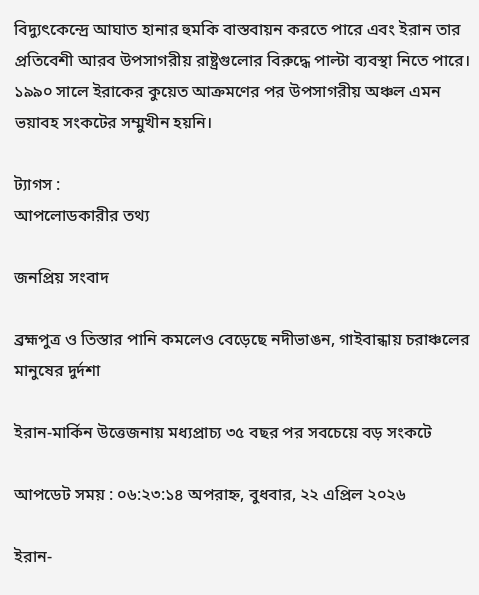বিদ্যুৎকেন্দ্রে আঘাত হানার হুমকি বাস্তবায়ন করতে পারে এবং ইরান তার প্রতিবেশী আরব উপসাগরীয় রাষ্ট্রগুলোর বিরুদ্ধে পাল্টা ব্যবস্থা নিতে পারে। ১৯৯০ সালে ইরাকের কুয়েত আক্রমণের পর উপসাগরীয় অঞ্চল এমন ভয়াবহ সংকটের সম্মুখীন হয়নি।

ট্যাগস :
আপলোডকারীর তথ্য

জনপ্রিয় সংবাদ

ব্রহ্মপুত্র ও তিস্তার পানি কমলেও বেড়েছে নদীভাঙন, গাইবান্ধায় চরাঞ্চলের মানুষের দুর্দশা

ইরান-মার্কিন উত্তেজনায় মধ্যপ্রাচ্য ৩৫ বছর পর সবচেয়ে বড় সংকটে

আপডেট সময় : ০৬:২৩:১৪ অপরাহ্ন, বুধবার, ২২ এপ্রিল ২০২৬

ইরান-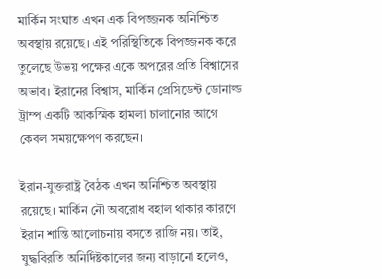মার্কিন সংঘাত এখন এক বিপজ্জনক অনিশ্চিত অবস্থায় রয়েছে। এই পরিস্থিতিকে বিপজ্জনক করে তুলেছে উভয় পক্ষের একে অপরের প্রতি বিশ্বাসের অভাব। ইরানের বিশ্বাস, মার্কিন প্রেসিডেন্ট ডোনাল্ড ট্রাম্প একটি আকস্মিক হামলা চালানোর আগে কেবল সময়ক্ষেপণ করছেন।

ইরান-যুক্তরাষ্ট্র বৈঠক এখন অনিশ্চিত অবস্থায় রয়েছে। মার্কিন নৌ অবরোধ বহাল থাকার কারণে ইরান শান্তি আলোচনায় বসতে রাজি নয়। তাই, যুদ্ধবিরতি অনির্দিষ্টকালের জন্য বাড়ানো হলেও,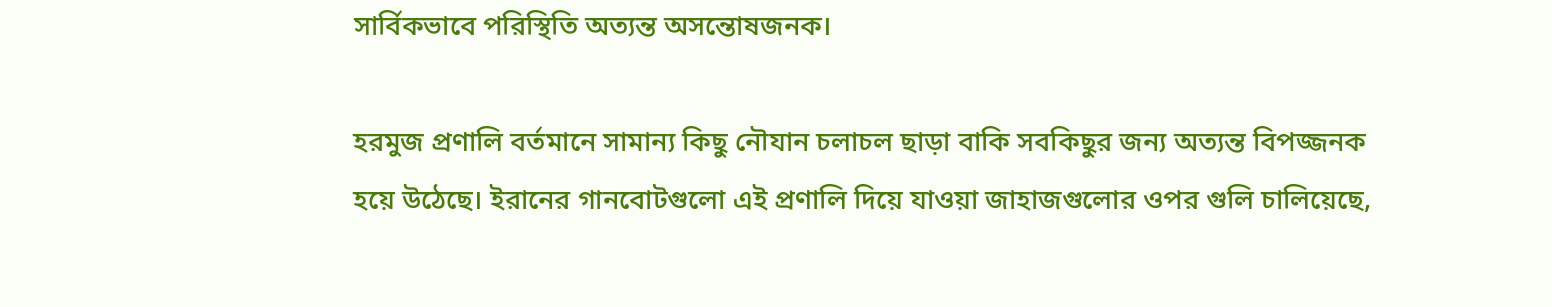সার্বিকভাবে পরিস্থিতি অত্যন্ত অসন্তোষজনক।

হরমুজ প্রণালি বর্তমানে সামান্য কিছু নৌযান চলাচল ছাড়া বাকি সবকিছুর জন্য অত্যন্ত বিপজ্জনক হয়ে উঠেছে। ইরানের গানবোটগুলো এই প্রণালি দিয়ে যাওয়া জাহাজগুলোর ওপর গুলি চালিয়েছে,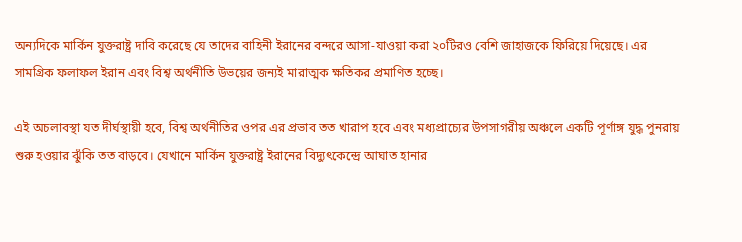অন্যদিকে মার্কিন যুক্তরাষ্ট্র দাবি করেছে যে তাদের বাহিনী ইরানের বন্দরে আসা-যাওয়া করা ২০টিরও বেশি জাহাজকে ফিরিয়ে দিয়েছে। এর সামগ্রিক ফলাফল ইরান এবং বিশ্ব অর্থনীতি উভয়ের জন্যই মারাত্মক ক্ষতিকর প্রমাণিত হচ্ছে।

এই অচলাবস্থা যত দীর্ঘস্থায়ী হবে, বিশ্ব অর্থনীতির ওপর এর প্রভাব তত খারাপ হবে এবং মধ্যপ্রাচ্যের উপসাগরীয় অঞ্চলে একটি পূর্ণাঙ্গ যুদ্ধ পুনরায় শুরু হওয়ার ঝুঁকি তত বাড়বে। যেখানে মার্কিন যুক্তরাষ্ট্র ইরানের বিদ্যুৎকেন্দ্রে আঘাত হানার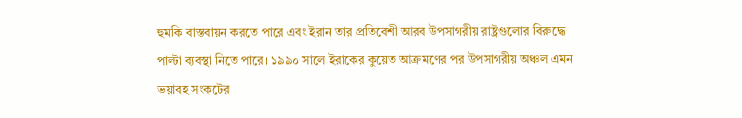হুমকি বাস্তবায়ন করতে পারে এবং ইরান তার প্রতিবেশী আরব উপসাগরীয় রাষ্ট্রগুলোর বিরুদ্ধে পাল্টা ব্যবস্থা নিতে পারে। ১৯৯০ সালে ইরাকের কুয়েত আক্রমণের পর উপসাগরীয় অঞ্চল এমন ভয়াবহ সংকটের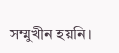সম্মুখীন হয়নি।